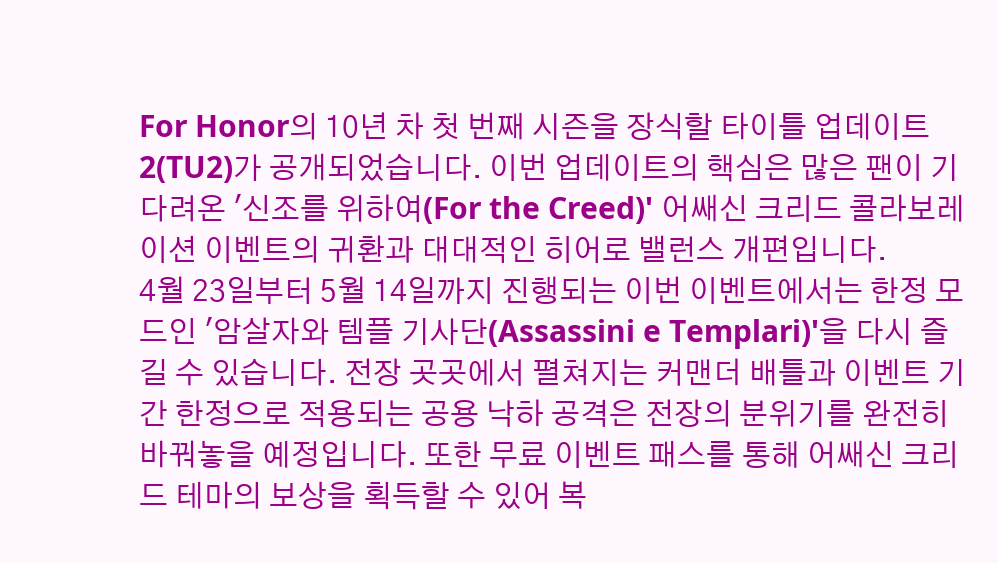For Honor의 10년 차 첫 번째 시즌을 장식할 타이틀 업데이트 2(TU2)가 공개되었습니다. 이번 업데이트의 핵심은 많은 팬이 기다려온 '신조를 위하여(For the Creed)' 어쌔신 크리드 콜라보레이션 이벤트의 귀환과 대대적인 히어로 밸런스 개편입니다.
4월 23일부터 5월 14일까지 진행되는 이번 이벤트에서는 한정 모드인 '암살자와 템플 기사단(Assassini e Templari)'을 다시 즐길 수 있습니다. 전장 곳곳에서 펼쳐지는 커맨더 배틀과 이벤트 기간 한정으로 적용되는 공용 낙하 공격은 전장의 분위기를 완전히 바꿔놓을 예정입니다. 또한 무료 이벤트 패스를 통해 어쌔신 크리드 테마의 보상을 획득할 수 있어 복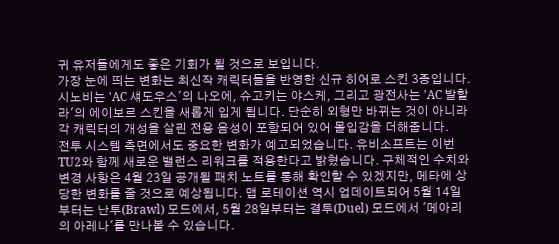귀 유저들에게도 좋은 기회가 될 것으로 보입니다.
가장 눈에 띄는 변화는 최신작 캐릭터들을 반영한 신규 히어로 스킨 3종입니다. 시노비는 'AC 섀도우스'의 나오에, 슈고키는 야스케, 그리고 광전사는 'AC 발할라'의 에이보르 스킨을 새롭게 입게 됩니다. 단순히 외형만 바뀌는 것이 아니라 각 캐릭터의 개성을 살린 전용 음성이 포함되어 있어 몰입감을 더해줍니다.
전투 시스템 측면에서도 중요한 변화가 예고되었습니다. 유비소프트는 이번 TU2와 함께 새로운 밸런스 리워크를 적용한다고 밝혔습니다. 구체적인 수치와 변경 사항은 4월 23일 공개될 패치 노트를 통해 확인할 수 있겠지만, 메타에 상당한 변화를 줄 것으로 예상됩니다. 맵 로테이션 역시 업데이트되어 5월 14일부터는 난투(Brawl) 모드에서, 5월 28일부터는 결투(Duel) 모드에서 '메아리의 아레나'를 만나볼 수 있습니다.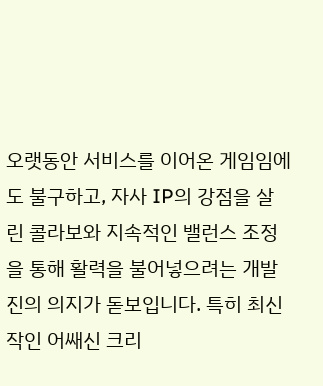오랫동안 서비스를 이어온 게임임에도 불구하고, 자사 IP의 강점을 살린 콜라보와 지속적인 밸런스 조정을 통해 활력을 불어넣으려는 개발진의 의지가 돋보입니다. 특히 최신작인 어쌔신 크리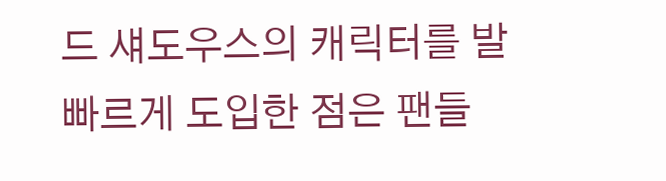드 섀도우스의 캐릭터를 발 빠르게 도입한 점은 팬들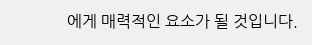에게 매력적인 요소가 될 것입니다.